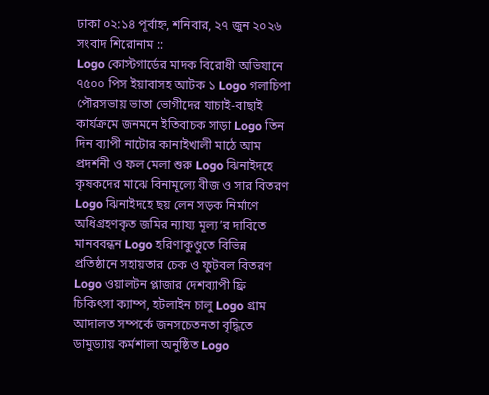ঢাকা ০২:১৪ পূর্বাহ্ন, শনিবার, ২৭ জুন ২০২৬
সংবাদ শিরোনাম ::
Logo কোস্টগার্ডের মাদক বিরোধী অভিযানে  ৭৫০০ পিস ইয়াবাসহ আটক ১ Logo গলাচিপা পৌরসভায় ভাতা ভোগীদের যাচাই-বাছাই কার্যক্রমে জনমনে ইতিবাচক সাড়া Logo তিন দিন ব্যাপী নাটোর কানাইখালী মাঠে আম প্রদর্শনী ও ফল মেলা শুরু Logo ঝিনাইদহে কৃষকদের মাঝে বিনামূল্যে বীজ ও সার বিতরণ Logo ঝিনাইদহে ছয় লেন সড়ক নির্মাণে অধিগ্রহণকৃত জমির ন্যায্য মূল্য’র দাবিতে মানববন্ধন Logo হরিণাকুণ্ডুতে বিভিন্ন প্রতিষ্ঠানে সহায়তার চেক ও ফুটবল বিতরণ Logo ওয়ালটন প্লাজার দেশব্যাপী ফ্রি চিকিৎসা ক্যাম্প, হটলাইন চালু Logo গ্রাম আদালত সম্পর্কে জনসচেতনতা বৃদ্ধিতে ডামুড্যায় কর্মশালা অনুষ্ঠিত Logo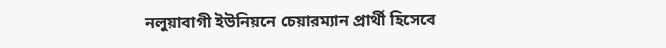নলুয়াবাগী ইউনিয়নে চেয়ারম্যান প্রার্থী হিসেবে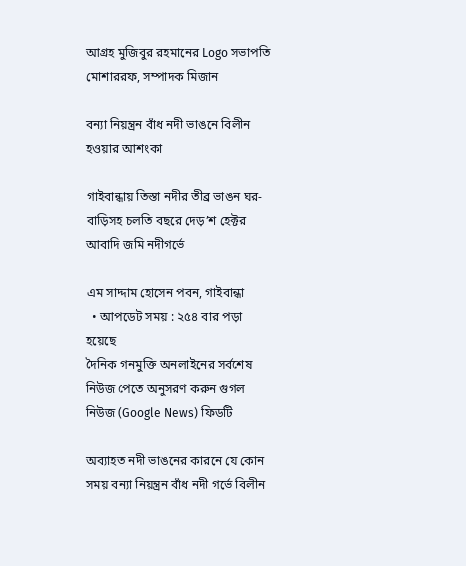আগ্রহ মুজিবুর রহমানের Logo সভাপতি মোশাররফ, সম্পাদক মিজান

বন্যা নিয়ন্ত্রন বাঁধ নদী ভাঙনে বিলীন হওয়ার আশংকা

গাইবান্ধায় তিস্তা নদীর তীব্র ভাঙন ঘর-বাড়িসহ চলতি বছরে দেড়’শ হেক্টর আবাদি জমি নদীগর্ভে

এম সাদ্দাম হোসেন পবন, গাইবান্ধা
  • আপডেট সময় : ২৫৪ বার পড়া হয়েছে
দৈনিক গনমুক্তি অনলাইনের সর্বশেষ নিউজ পেতে অনুসরণ করুন গুগল নিউজ (Google News) ফিডটি

অব্যাহত নদী ভাঙনের কারনে যে কোন সময় বন্যা নিয়ন্ত্রন বাঁধ নদী গর্ভে বিলীন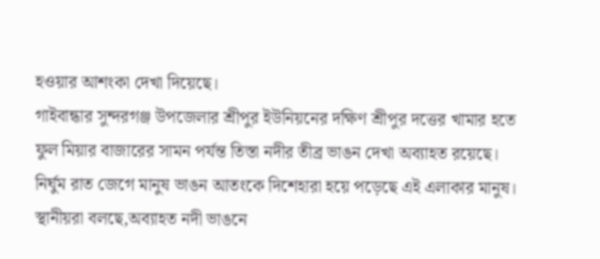হওয়ার আশংকা দেখা দিয়েছে।
গাইবান্ধার সুন্দরগঞ্জ উপজেলার শ্রীপুর ইউনিয়নের দক্ষিণ শ্রীপুর দত্তের খামার হতে ফুল মিয়ার বাজারের সামন পর্যন্ত তিস্তা নদীর তীব্র ভাঙন দেখা অব্যাহত রয়েছে। নির্ঘুম রাত জেগে মানুষ ভাঙন আতংকে দিশেহারা হয়ে পড়েছে এই এলাকার মানুষ।
স্থানীয়রা বলছে,অব্যাহত নদী ভাঙনে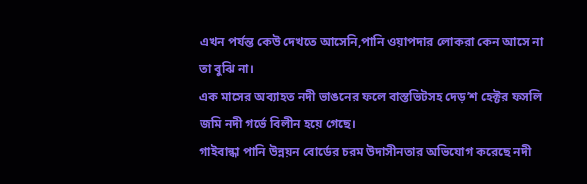এখন পর্যন্ত কেউ দেখতে আসেনি,পানি ওয়াপদার লোকরা কেন আসে না তা বুঝি না।
এক মাসের অব্যাহত নদী ভাঙনের ফলে বাস্তভিটসহ দেড়’শ হেক্টর ফসলি জমি নদী গর্ভে বিলীন হয়ে গেছে।
গাইবান্ধা পানি উন্নয়ন বোর্ডের চরম উদাসীনতার অভিযোগ করেছে নদী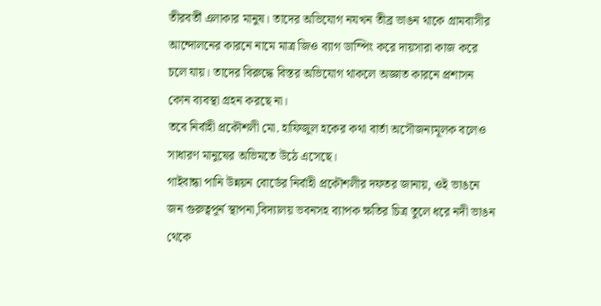তীরবর্তী এলাকার মানুষ। তাদের অভিযোগ নযখন তীব্র ভাঙন থাকে গ্রামবাসীর আন্দোলনের কারনে নামে মাত্র জিও ব্যাগ ডাম্পিং করে দায়সারা কাজ করে চলে যায়। তাদের বিরুদ্ধে বিস্তর অভিযোগ থাকলে অজ্ঞাত কারনে প্রশাসন কোন ব্যবস্থা গ্রহন করছে না।
তবে নির্বাহী প্রকৌশলী মো. হাফিজুল হকের কথা বার্তা অসৌজন্যমূলক বলেও সাধারণ মানুষের অভিমতে উঠে এসেছে।
গাইবান্ধা পানি উন্নয়ন বোর্ডের নির্বাহী প্রকৌশলীর দফতর জানায়, ওই ভাঙনে জন গুরুত্বপূর্ন স্থাপনা,বিদ্যালয় ভবনসহ ব্যাপক ক্ষতির চিত্র তুলে ধরে নদী ভাঙন থেকে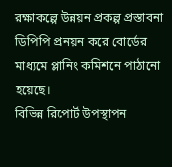রক্ষাকল্পে উন্নয়ন প্রকল্প প্রস্তাবনা ডিপিপি প্রনয়ন করে বোর্ডের মাধ্যমে প্লানিং কমিশনে পাঠানো হয়েছে।
বিভিন্ন রিপোর্ট উপস্থাপন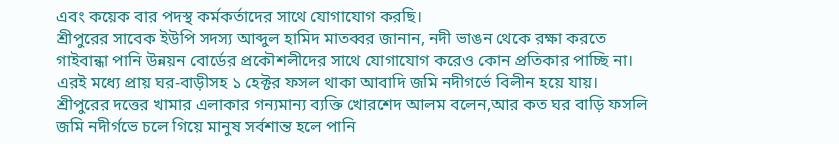এবং কয়েক বার পদস্থ কর্মকর্তাদের সাথে যোগাযোগ করছি।
শ্রীপুরের সাবেক ইউপি সদস্য আব্দুল হামিদ মাতব্বর জানান, নদী ভাঙন থেকে রক্ষা করতে গাইবান্ধা পানি উন্নয়ন বোর্ডের প্রকৌশলীদের সাথে যোগাযোগ করেও কোন প্রতিকার পাচ্ছি না। এরই মধ্যে প্রায় ঘর-বাড়ীসহ ১ হেক্টর ফসল থাকা আবাদি জমি নদীগর্ভে বিলীন হয়ে যায়।
শ্রীপুরের দত্তের খামার এলাকার গন্যমান্য ব্যক্তি খোরশেদ আলম বলেন,আর কত ঘর বাড়ি ফসলি জমি নদীর্গভে চলে গিয়ে মানুষ সর্বশান্ত হলে পানি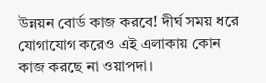উন্নয়ন বোর্ড কাজ করবে! দীর্ঘ সময় ধরে যোগাযোগ করেও এই এলাকায় কোন কাজ করছে না ওয়াপদা।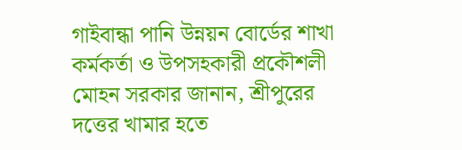গাইবান্ধা পানি উন্নয়ন বোর্ডের শাখা কর্মকর্তা ও উপসহকারী প্রকৌশলী মোহন সরকার জানান, শ্রীপুরের দত্তের খামার হতে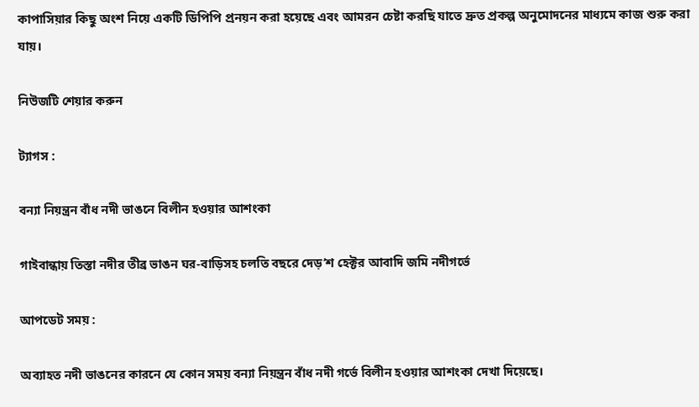কাপাসিয়ার কিছু অংশ নিয়ে একটি ডিপিপি প্রনয়ন করা হয়েছে এবং আমরন চেষ্টা করছি যাতে দ্রুত প্রকল্প অনুমোদনের মাধ্যমে কাজ শুরু করা যায়।

নিউজটি শেয়ার করুন

ট্যাগস :

বন্যা নিয়ন্ত্রন বাঁধ নদী ভাঙনে বিলীন হওয়ার আশংকা

গাইবান্ধায় তিস্তা নদীর তীব্র ভাঙন ঘর-বাড়িসহ চলতি বছরে দেড়’শ হেক্টর আবাদি জমি নদীগর্ভে

আপডেট সময় :

অব্যাহত নদী ভাঙনের কারনে যে কোন সময় বন্যা নিয়ন্ত্রন বাঁধ নদী গর্ভে বিলীন হওয়ার আশংকা দেখা দিয়েছে।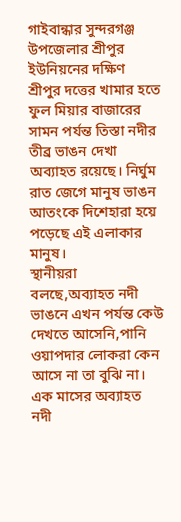গাইবান্ধার সুন্দরগঞ্জ উপজেলার শ্রীপুর ইউনিয়নের দক্ষিণ শ্রীপুর দত্তের খামার হতে ফুল মিয়ার বাজারের সামন পর্যন্ত তিস্তা নদীর তীব্র ভাঙন দেখা অব্যাহত রয়েছে। নির্ঘুম রাত জেগে মানুষ ভাঙন আতংকে দিশেহারা হয়ে পড়েছে এই এলাকার মানুষ।
স্থানীয়রা বলছে,অব্যাহত নদী ভাঙনে এখন পর্যন্ত কেউ দেখতে আসেনি,পানি ওয়াপদার লোকরা কেন আসে না তা বুঝি না।
এক মাসের অব্যাহত নদী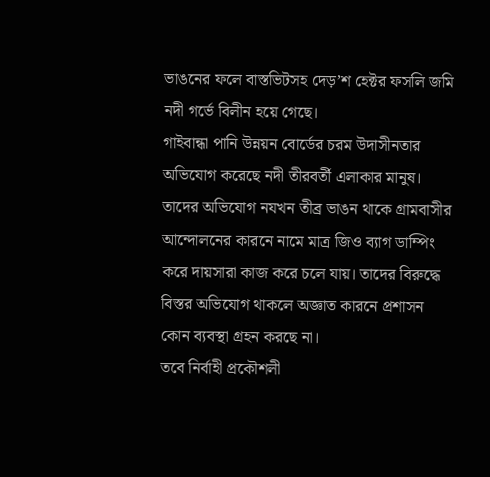ভাঙনের ফলে বাস্তভিটসহ দেড়’শ হেক্টর ফসলি জমি নদী গর্ভে বিলীন হয়ে গেছে।
গাইবান্ধা পানি উন্নয়ন বোর্ডের চরম উদাসীনতার অভিযোগ করেছে নদী তীরবর্তী এলাকার মানুষ। তাদের অভিযোগ নযখন তীব্র ভাঙন থাকে গ্রামবাসীর আন্দোলনের কারনে নামে মাত্র জিও ব্যাগ ডাম্পিং করে দায়সারা কাজ করে চলে যায়। তাদের বিরুদ্ধে বিস্তর অভিযোগ থাকলে অজ্ঞাত কারনে প্রশাসন কোন ব্যবস্থা গ্রহন করছে না।
তবে নির্বাহী প্রকৌশলী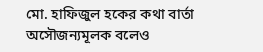মো. হাফিজুল হকের কথা বার্তা অসৌজন্যমূলক বলেও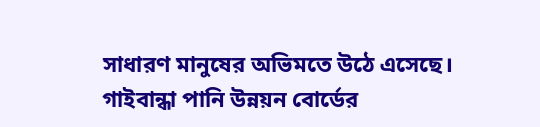সাধারণ মানুষের অভিমতে উঠে এসেছে।
গাইবান্ধা পানি উন্নয়ন বোর্ডের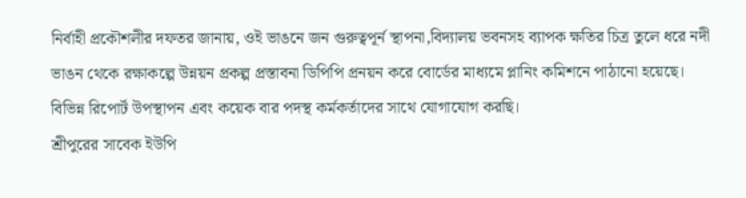নির্বাহী প্রকৌশলীর দফতর জানায়, ওই ভাঙনে জন গুরুত্বপূর্ন স্থাপনা,বিদ্যালয় ভবনসহ ব্যাপক ক্ষতির চিত্র তুলে ধরে নদী ভাঙন থেকে রক্ষাকল্পে উন্নয়ন প্রকল্প প্রস্তাবনা ডিপিপি প্রনয়ন করে বোর্ডের মাধ্যমে প্লানিং কমিশনে পাঠানো হয়েছে।
বিভিন্ন রিপোর্ট উপস্থাপন এবং কয়েক বার পদস্থ কর্মকর্তাদের সাথে যোগাযোগ করছি।
শ্রীপুরের সাবেক ইউপি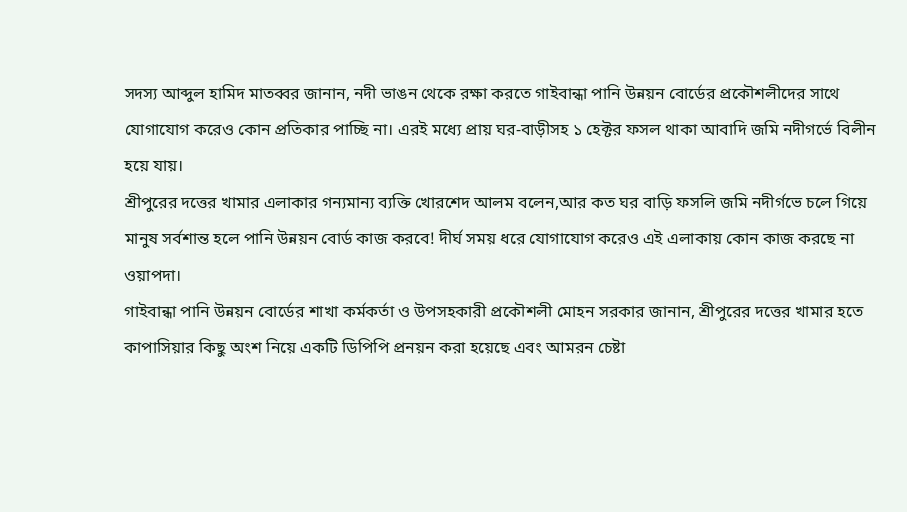সদস্য আব্দুল হামিদ মাতব্বর জানান, নদী ভাঙন থেকে রক্ষা করতে গাইবান্ধা পানি উন্নয়ন বোর্ডের প্রকৌশলীদের সাথে যোগাযোগ করেও কোন প্রতিকার পাচ্ছি না। এরই মধ্যে প্রায় ঘর-বাড়ীসহ ১ হেক্টর ফসল থাকা আবাদি জমি নদীগর্ভে বিলীন হয়ে যায়।
শ্রীপুরের দত্তের খামার এলাকার গন্যমান্য ব্যক্তি খোরশেদ আলম বলেন,আর কত ঘর বাড়ি ফসলি জমি নদীর্গভে চলে গিয়ে মানুষ সর্বশান্ত হলে পানি উন্নয়ন বোর্ড কাজ করবে! দীর্ঘ সময় ধরে যোগাযোগ করেও এই এলাকায় কোন কাজ করছে না ওয়াপদা।
গাইবান্ধা পানি উন্নয়ন বোর্ডের শাখা কর্মকর্তা ও উপসহকারী প্রকৌশলী মোহন সরকার জানান, শ্রীপুরের দত্তের খামার হতে কাপাসিয়ার কিছু অংশ নিয়ে একটি ডিপিপি প্রনয়ন করা হয়েছে এবং আমরন চেষ্টা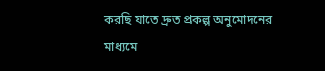করছি যাতে দ্রুত প্রকল্প অনুমোদনের মাধ্যমে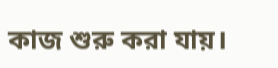কাজ শুরু করা যায়।